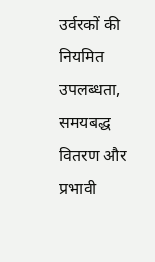उर्वरकों की नियमित उपलब्धता, समयबद्ध वितरण और प्रभावी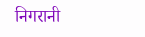निगरानी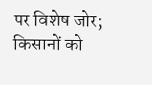पर विशेष जोर; किसानों को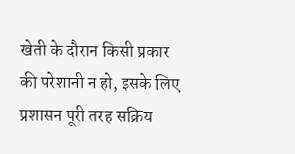खेती के दौरान किसी प्रकार की परेशानी न हो, इसके लिए प्रशासन पूरी तरह सक्रिय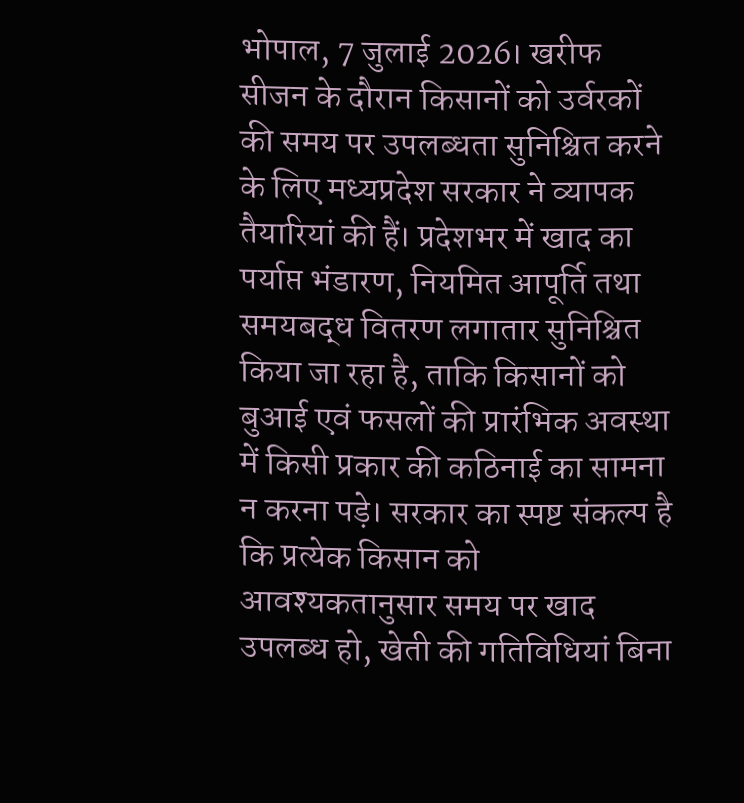भोपाल, 7 जुलाई 2026। खरीफ सीजन के दौरान किसानों को उर्वरकों की समय पर उपलब्धता सुनिश्चित करने के लिए मध्यप्रदेश सरकार ने व्यापक तैयारियां की हैं। प्रदेशभर में खाद का पर्याप्त भंडारण, नियमित आपूर्ति तथा समयबद्ध वितरण लगातार सुनिश्चित किया जा रहा है, ताकि किसानों को बुआई एवं फसलों की प्रारंभिक अवस्था में किसी प्रकार की कठिनाई का सामना न करना पड़े। सरकार का स्पष्ट संकल्प है कि प्रत्येक किसान को आवश्यकतानुसार समय पर खाद उपलब्ध हो, खेती की गतिविधियां बिना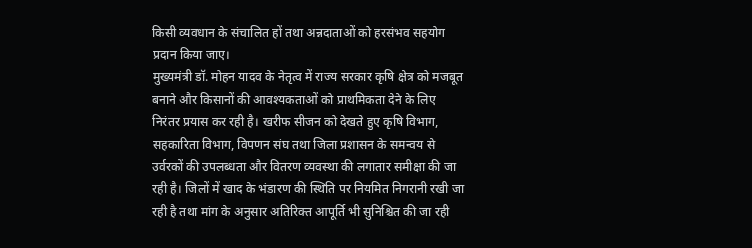किसी व्यवधान के संचालित हों तथा अन्नदाताओं को हरसंभव सहयोग प्रदान किया जाए।
मुख्यमंत्री डॉ. मोहन यादव के नेतृत्व में राज्य सरकार कृषि क्षेत्र को मजबूत बनाने और किसानों की आवश्यकताओं को प्राथमिकता देने के लिए निरंतर प्रयास कर रही है। खरीफ सीजन को देखते हुए कृषि विभाग, सहकारिता विभाग, विपणन संघ तथा जिला प्रशासन के समन्वय से उर्वरकों की उपलब्धता और वितरण व्यवस्था की लगातार समीक्षा की जा रही है। जिलों में खाद के भंडारण की स्थिति पर नियमित निगरानी रखी जा रही है तथा मांग के अनुसार अतिरिक्त आपूर्ति भी सुनिश्चित की जा रही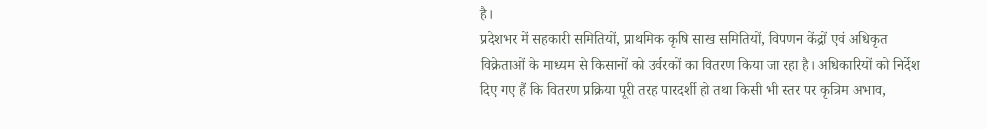है।
प्रदेशभर में सहकारी समितियों, प्राथमिक कृषि साख समितियों, विपणन केंद्रों एवं अधिकृत विक्रेताओं के माध्यम से किसानों को उर्वरकों का वितरण किया जा रहा है। अधिकारियों को निर्देश दिए गए हैं कि वितरण प्रक्रिया पूरी तरह पारदर्शी हो तथा किसी भी स्तर पर कृत्रिम अभाव,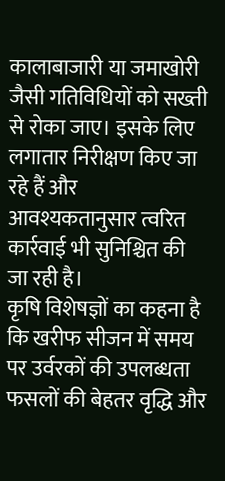कालाबाजारी या जमाखोरी जैसी गतिविधियों को सख्ती से रोका जाए। इसके लिए लगातार निरीक्षण किए जा रहे हैं और आवश्यकतानुसार त्वरित कार्रवाई भी सुनिश्चित की जा रही है।
कृषि विशेषज्ञों का कहना है कि खरीफ सीजन में समय पर उर्वरकों की उपलब्धता फसलों की बेहतर वृद्धि और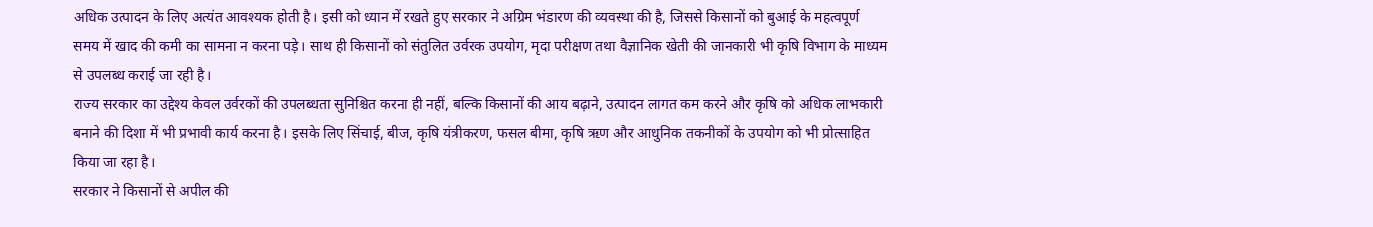अधिक उत्पादन के लिए अत्यंत आवश्यक होती है। इसी को ध्यान में रखते हुए सरकार ने अग्रिम भंडारण की व्यवस्था की है, जिससे किसानों को बुआई के महत्वपूर्ण समय में खाद की कमी का सामना न करना पड़े। साथ ही किसानों को संतुलित उर्वरक उपयोग, मृदा परीक्षण तथा वैज्ञानिक खेती की जानकारी भी कृषि विभाग के माध्यम से उपलब्ध कराई जा रही है।
राज्य सरकार का उद्देश्य केवल उर्वरकों की उपलब्धता सुनिश्चित करना ही नहीं, बल्कि किसानों की आय बढ़ाने, उत्पादन लागत कम करने और कृषि को अधिक लाभकारी बनाने की दिशा में भी प्रभावी कार्य करना है। इसके लिए सिंचाई, बीज, कृषि यंत्रीकरण, फसल बीमा, कृषि ऋण और आधुनिक तकनीकों के उपयोग को भी प्रोत्साहित किया जा रहा है।
सरकार ने किसानों से अपील की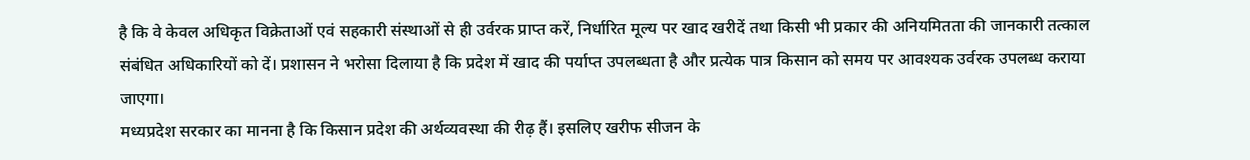है कि वे केवल अधिकृत विक्रेताओं एवं सहकारी संस्थाओं से ही उर्वरक प्राप्त करें, निर्धारित मूल्य पर खाद खरीदें तथा किसी भी प्रकार की अनियमितता की जानकारी तत्काल संबंधित अधिकारियों को दें। प्रशासन ने भरोसा दिलाया है कि प्रदेश में खाद की पर्याप्त उपलब्धता है और प्रत्येक पात्र किसान को समय पर आवश्यक उर्वरक उपलब्ध कराया जाएगा।
मध्यप्रदेश सरकार का मानना है कि किसान प्रदेश की अर्थव्यवस्था की रीढ़ हैं। इसलिए खरीफ सीजन के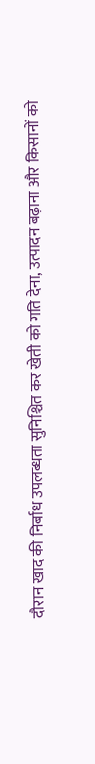दौरान खाद की निर्बाध उपलब्धता सुनिश्चित कर खेती को गति देना, उत्पादन बढ़ाना और किसानों को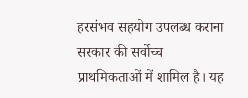हरसंभव सहयोग उपलब्ध कराना सरकार की सर्वोच्च प्राथमिकताओं में शामिल है। यह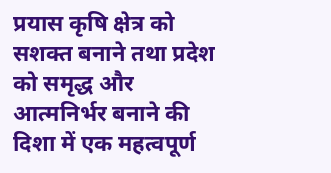प्रयास कृषि क्षेत्र को सशक्त बनाने तथा प्रदेश को समृद्ध और आत्मनिर्भर बनाने की दिशा में एक महत्वपूर्ण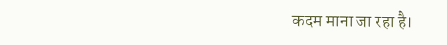कदम माना जा रहा है।